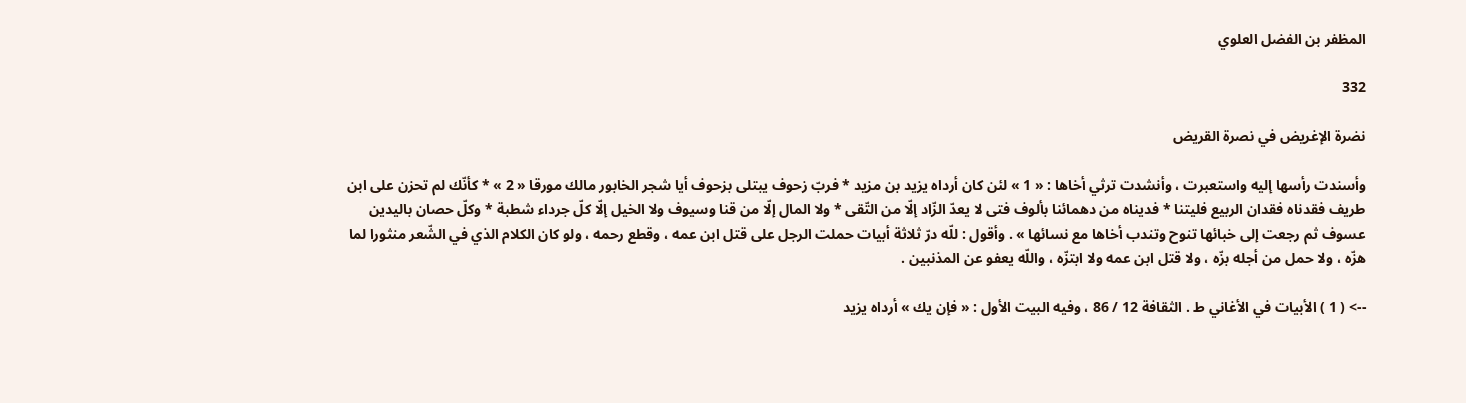المظفر بن الفضل العلوي

332

نضرة الإغريض في نصرة القريض

وأسندت رأسها إليه واستعبرت ، وأنشدت ترثي أخاها : « 1 » لئن كان أرداه يزيد بن مزيد * فربّ زحوف يبتلى بزحوف أيا شجر الخابور مالك مورقا « 2 » * كأنّك لم تحزن على ابن طريف فقدناه فقدان الربيع فليتنا * فديناه من دهمائنا بألوف فتى لا يعدّ الزّاد إلّا من التّقى * ولا المال إلّا من قنا وسيوف ولا الخيل إلّا كلّ جرداء شطبة * وكلّ حصان باليدين عسوف ثم رجعت إلى خبائها تنوح وتندب أخاها مع نسائها » . وأقول : للّه درّ ثلاثة أبيات حملت الرجل على قتل ابن عمه ، وقطع رحمه ، ولو كان الكلام الذي في الشّعر منثورا لما هزّه ، ولا حمل من أجله بزّه ، ولا قتل ابن عمه ولا ابتزّه ، واللّه يعفو عن المذنبين .

--> ( 1 ) الأبيات في الأغاني ط . الثقافة 12 / 86 ، وفيه البيت الأول : « فإن يك » أرداه يزيد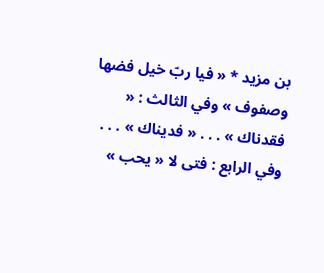بن مزيد * « فيا ربّ خيل فضها وصفوف » وفي الثالث : « فقدناك » . . . « فديناك » . . . وفي الرابع : فتى لا « يحب »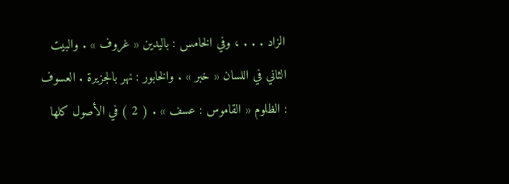الزاد . . . ، وفي الخامس : باليدين « غروف » . والبيت الثاني في اللسان « خبر » . والخابور : نهر بالجزيرة . العسوف : الظلوم « القاموس : عسف » . ( 2 ) في الأصول كلها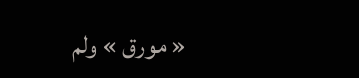« مورق » ولم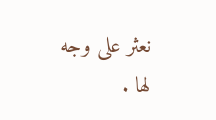نعثر على وجه لها .